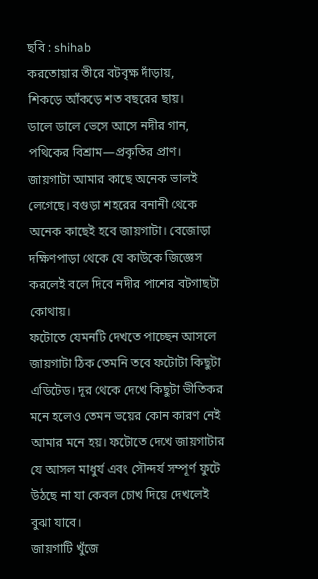ছবি : shihab
করতোয়ার তীরে বটবৃক্ষ দাঁড়ায়,
শিকড়ে আঁকড়ে শত বছরের ছায়।
ডালে ডালে ভেসে আসে নদীর গান,
পথিকের বিশ্রাম—প্রকৃতির প্রাণ।
জায়গাটা আমার কাছে অনেক ভালই লেগেছে। বগুড়া শহরের বনানী থেকে অনেক কাছেই হবে জায়গাটা। বেজোড়া দক্ষিণপাড়া থেকে যে কাউকে জিজ্ঞেস করলেই বলে দিবে নদীর পাশের বটগাছটা কোথায়।
ফটোতে যেমনটি দেখতে পাচ্ছেন আসলে জায়গাটা ঠিক তেমনি তবে ফটোটা কিছুটা এডিটেড। দূর থেকে দেখে কিছুটা ভীতিকর মনে হলেও তেমন ভয়ের কোন কারণ নেই আমার মনে হয়। ফটোতে দেখে জায়গাটার যে আসল মাধুর্য এবং সৌন্দর্য সম্পূর্ণ ফুটে উঠছে না যা কেবল চোখ দিয়ে দেখলেই বুঝা যাবে।
জায়গাটি খুঁজে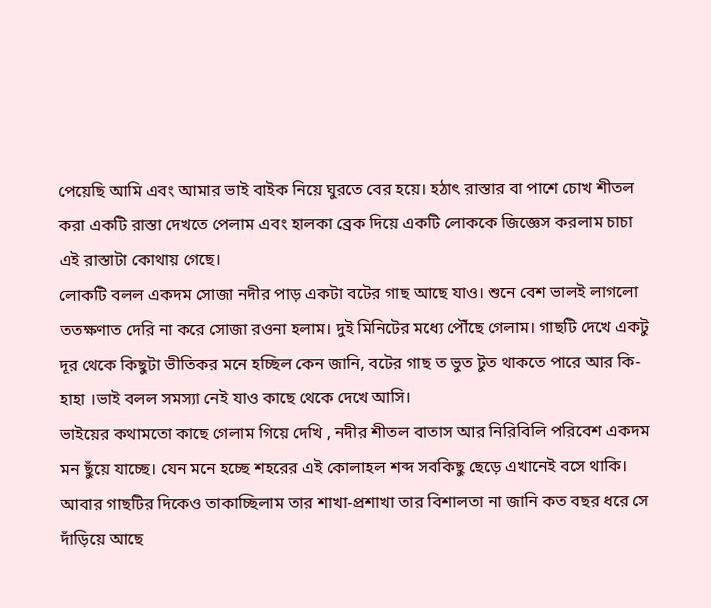পেয়েছি আমি এবং আমার ভাই বাইক নিয়ে ঘুরতে বের হয়ে। হঠাৎ রাস্তার বা পাশে চোখ শীতল করা একটি রাস্তা দেখতে পেলাম এবং হালকা ব্রেক দিয়ে একটি লোককে জিজ্ঞেস করলাম চাচা এই রাস্তাটা কোথায় গেছে।
লোকটি বলল একদম সোজা নদীর পাড় একটা বটের গাছ আছে যাও। শুনে বেশ ভালই লাগলো ততক্ষণাত দেরি না করে সোজা রওনা হলাম। দুই মিনিটের মধ্যে পৌঁছে গেলাম। গাছটি দেখে একটু দূর থেকে কিছুটা ভীতিকর মনে হচ্ছিল কেন জানি, বটের গাছ ত ভুত টুত থাকতে পারে আর কি- হাহা ।ভাই বলল সমস্যা নেই যাও কাছে থেকে দেখে আসি।
ভাইয়ের কথামতো কাছে গেলাম গিয়ে দেখি , নদীর শীতল বাতাস আর নিরিবিলি পরিবেশ একদম মন ছুঁয়ে যাচ্ছে। যেন মনে হচ্ছে শহরের এই কোলাহল শব্দ সবকিছু ছেড়ে এখানেই বসে থাকি। আবার গাছটির দিকেও তাকাচ্ছিলাম তার শাখা-প্রশাখা তার বিশালতা না জানি কত বছর ধরে সে দাঁড়িয়ে আছে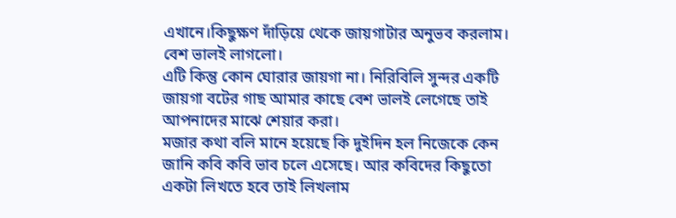এখানে।কিছুক্ষণ দাঁড়িয়ে থেকে জায়গাটার অনুভব করলাম। বেশ ভালই লাগলো।
এটি কিন্তু কোন ঘোরার জায়গা না। নিরিবিলি সুন্দর একটি জায়গা বটের গাছ আমার কাছে বেশ ভালই লেগেছে তাই আপনাদের মাঝে শেয়ার করা।
মজার কথা বলি মানে হয়েছে কি দুইদিন হল নিজেকে কেন জানি কবি কবি ভাব চলে এসেছে। আর কবিদের কিছুতো একটা লিখতে হবে তাই লিখলাম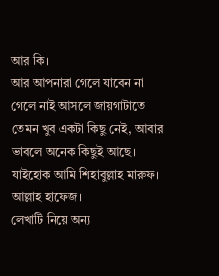আর কি।
আর আপনারা গেলে যাবেন না গেলে নাই আসলে জায়গাটাতে তেমন খুব একটা কিছু নেই, আবার ভাবলে অনেক কিছুই আছে।
যাইহোক আমি শিহাবুল্লাহ মারুফ।
আল্লাহ হাফেজ।
লেখাটি নিয়ে অন্য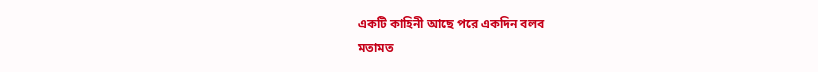একটি কাহিনী আছে পরে একদিন বলব
মতামত